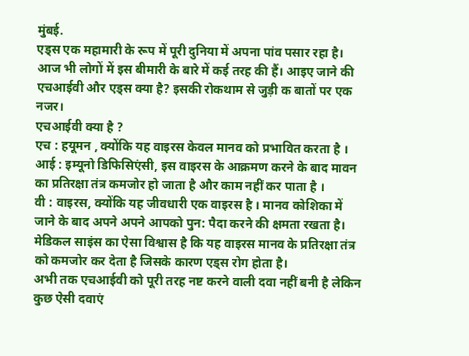मुंबई.
एड्स एक महामारी के रूप में पूरी दुनिया में अपना पांव पसार रहा है। आज भी लोगों में इस बीमारी के बारे में कई तरह की हैं। आइए जाने की एचआईवी और एड्स क्या है? इसकी रोकथाम से जुड़ी क बातों पर एक नजर।
एचआईवी क्या है ?
एच : हयूमन , क्योंकि यह वाइरस केवल मानव को प्रभावित करता है ।
आई : इम्यूनो डिफिसिएंसी, इस वाइरस के आक्रमण करने के बाद मावन का प्रतिरक्षा तंत्र कमजोर हो जाता है और काम नहीं कर पाता है ।
वी : वाइरस, क्योंकि यह जीवधारी एक वाइरस है । मानव कोशिका में जाने के बाद अपने अपने आपको पुन: पैदा करने की क्षमता रखता है। मेडिकल साइंस का ऐसा विश्वास है कि यह वाइरस मानव के प्रतिरक्षा तंत्र को कमजोर कर देता है जिसके कारण एड्स रोग होता है।
अभी तक एचआईवी को पूरी तरह नष्ट करने वाली दवा नहीं बनी है लेकिन कुछ ऐसी दवाएं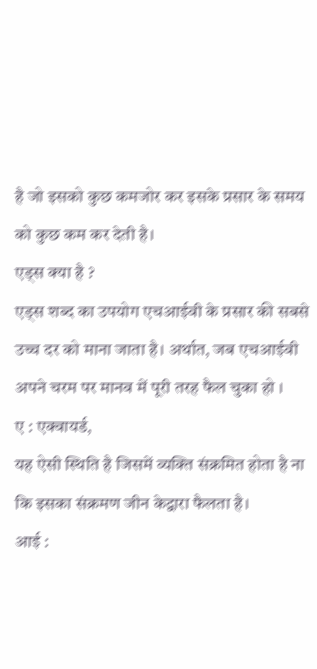है जो इसको कुछ कमजोर कर इसके प्रसार के समय को कुछ कम कर देती है।
एड्स क्या है ?
एड्स शब्द का उपयोग एचआईवी के प्रसार की सबसे उच्च दर को माना जाता है। अर्थात, जब एचआईवी अपने चरम पर मानव में पूरी तरह फैल चुका हो ।
ए : एक्वायर्ड,
यह ऐसी स्थिति है जिसमें व्यक्ति संक्रमित होता है ना कि इसका संक्रमण जीन केद्वारा फैलता है।
आई :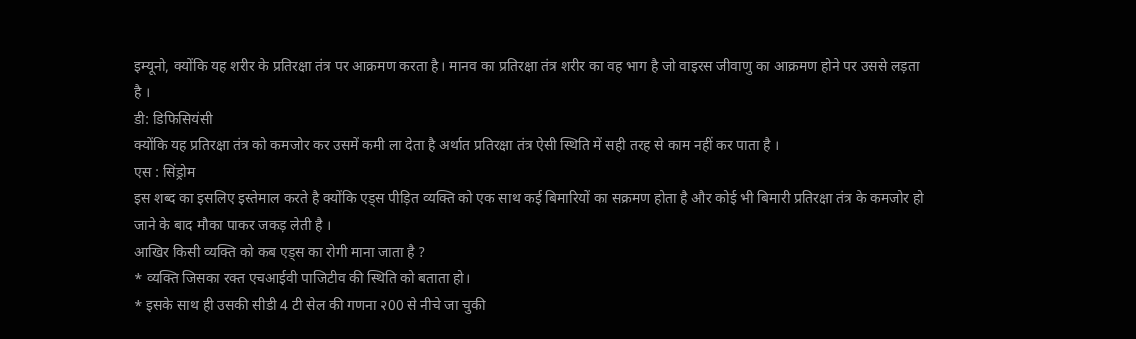इम्यूनो, क्योंकि यह शरीर के प्रतिरक्षा तंत्र पर आक्रमण करता है। मानव का प्रतिरक्षा तंत्र शरीर का वह भाग है जो वाइरस जीवाणु का आक्रमण होने पर उससे लड़ता है ।
डी: डिफिसियंसी
क्योंकि यह प्रतिरक्षा तंत्र को कमजोर कर उसमें कमी ला देता है अर्थात प्रतिरक्षा तंत्र ऐसी स्थिति में सही तरह से काम नहीं कर पाता है ।
एस : सिंड्रोम
इस शब्द का इसलिए इस्तेमाल करते है क्योंकि एड्स पीड़ित व्यक्ति को एक साथ कई बिमारियों का सक्रमण होता है और कोई भी बिमारी प्रतिरक्षा तंत्र के कमजोर हो जाने के बाद मौका पाकर जकड़ लेती है ।
आखिर किसी व्यक्ति को कब एड्स का रोगी माना जाता है ?
* व्यक्ति जिसका रक्त एचआईवी पाजिटीव की स्थिति को बताता हो।
* इसके साथ ही उसकी सीडी 4 टी सेल की गणना २00 से नीचे जा चुकी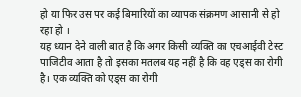हो या फिर उस पर कई बिमारियों का व्यापक संक्रमण आसानी से हो रहा हो ।
यह ध्यान देने वाली बात है कि अगर किसी व्यक्ति का एचआईवी टेस्ट पाजिटीव आता है तो इसका मतलब यह नहीं है कि वह एड्स का रोगी है। एक व्यक्ति को एड्स का रोगी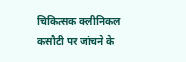चिकित्सक क्लीनिकल कसौटी पर जांचने के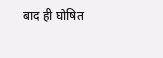बाद ही घोषित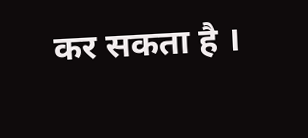कर सकता है ।